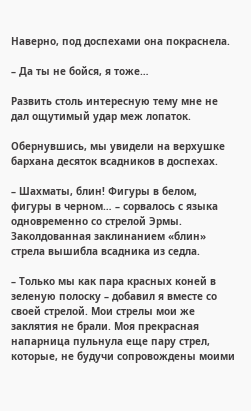Наверно, под доспехами она покраснела.

– Да ты не бойся, я тоже…

Развить столь интересную тему мне не дал ощутимый удар меж лопаток.

Обернувшись, мы увидели на верхушке бархана десяток всадников в доспехах.

– Шахматы, блин! Фигуры в белом, фигуры в черном… – сорвалось с языка одновременно со стрелой Эрмы. Заколдованная заклинанием «блин» стрела вышибла всадника из седла.

– Только мы как пара красных коней в зеленую полоску – добавил я вместе со своей стрелой. Мои стрелы мои же заклятия не брали. Моя прекрасная напарница пульнула еще пару стрел, которые, не будучи сопровождены моими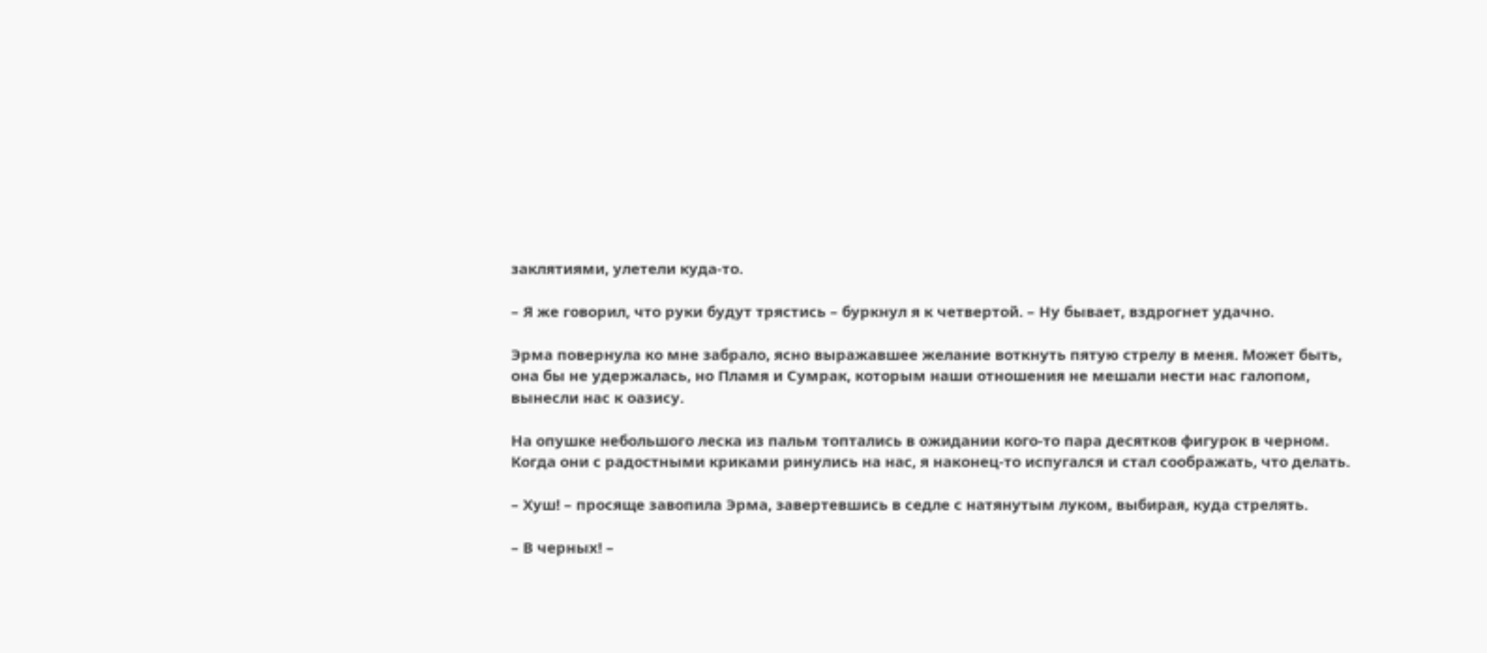заклятиями, улетели куда-то.

– Я же говорил, что руки будут трястись – буркнул я к четвертой. – Ну бывает, вздрогнет удачно.

Эрма повернула ко мне забрало, ясно выражавшее желание воткнуть пятую стрелу в меня. Может быть, она бы не удержалась, но Пламя и Сумрак, которым наши отношения не мешали нести нас галопом, вынесли нас к оазису.

На опушке небольшого леска из пальм топтались в ожидании кого-то пара десятков фигурок в черном. Когда они с радостными криками ринулись на нас, я наконец-то испугался и стал соображать, что делать.

– Хуш! – просяще завопила Эрма, завертевшись в седле с натянутым луком, выбирая, куда стрелять.

– В черных! –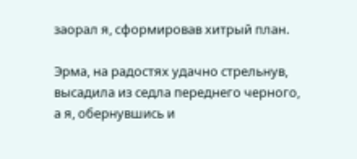заорал я, сформировав хитрый план.

Эрма, на радостях удачно стрельнув, высадила из седла переднего черного, а я, обернувшись и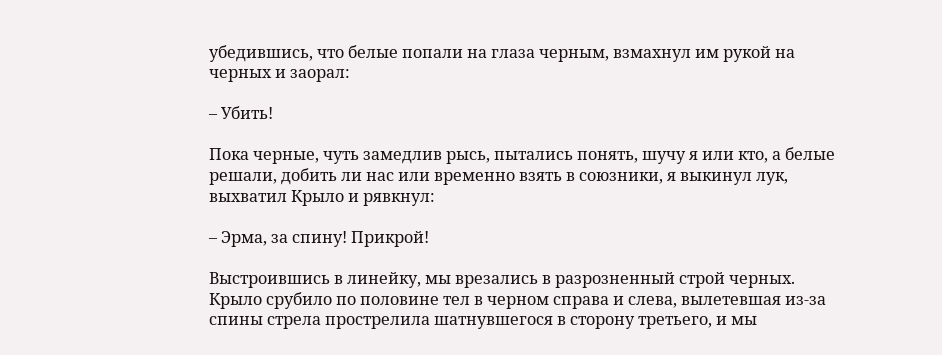убедившись, что белые попали на глаза черным, взмахнул им рукой на черных и заорал:

– Убить!

Пока черные, чуть замедлив рысь, пытались понять, шучу я или кто, а белые решали, добить ли нас или временно взять в союзники, я выкинул лук, выхватил Крыло и рявкнул:

– Эрма, за спину! Прикрой!

Выстроившись в линейку, мы врезались в разрозненный строй черных. Крыло срубило по половине тел в черном справа и слева, вылетевшая из-за спины стрела прострелила шатнувшегося в сторону третьего, и мы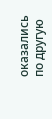оказались по другую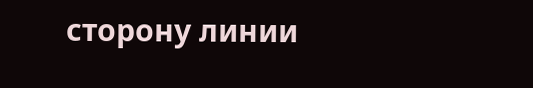сторону линии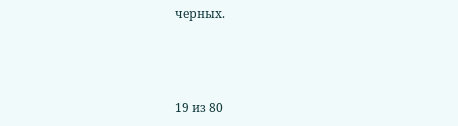черных.



19 из 80